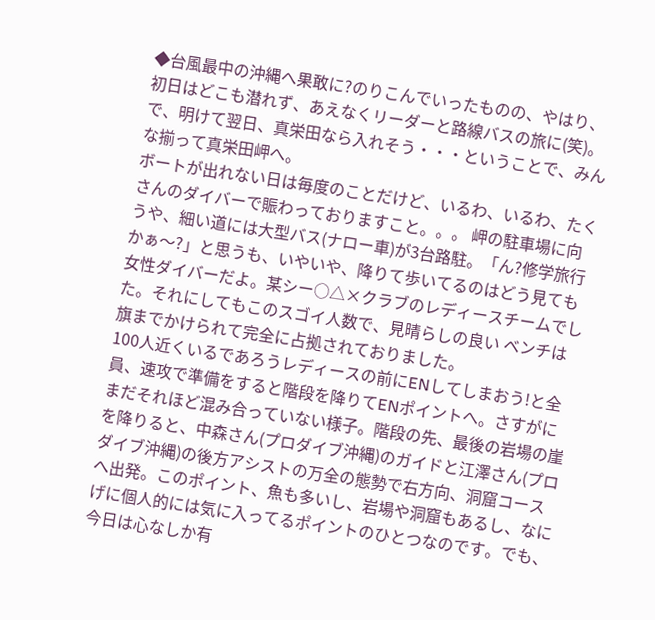◆台風最中の沖縄へ果敢に?のりこんでいったものの、やはり、初日はどこも潜れず、あえなくリーダーと路線バスの旅に(笑)。で、明けて翌日、真栄田なら入れそう・・・ということで、みんな揃って真栄田岬へ。
ボートが出れない日は毎度のことだけど、いるわ、いるわ、たくさんのダイバーで賑わっておりますこと。。。 岬の駐車場に向うや、細い道には大型バス(ナロー車)が3台路駐。「ん?修学旅行かぁ〜?」と思うも、いやいや、降りて歩いてるのはどう見ても女性ダイバーだよ。某シー○△×クラブのレディースチームでした。それにしてもこのスゴイ人数で、見晴らしの良い ベンチは旗までかけられて完全に占拠されておりました。
100人近くいるであろうレディースの前にENしてしまおう!と全員、速攻で準備をすると階段を降りてENポイントへ。さすがにまだそれほど混み合っていない様子。階段の先、最後の岩場の崖を降りると、中森さん(プロダイブ沖縄)のガイドと江澤さん(プロダイブ沖縄)の後方アシストの万全の態勢で右方向、洞窟コースへ出発。このポイント、魚も多いし、岩場や洞窟もあるし、なにげに個人的には気に入ってるポイントのひとつなのです。でも、今日は心なしか有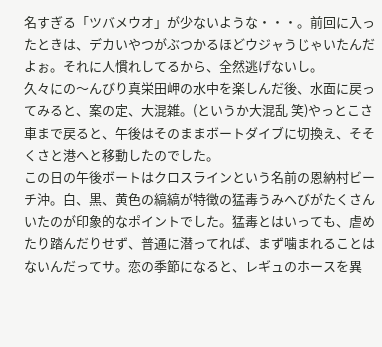名すぎる「ツバメウオ」が少ないような・・・。前回に入ったときは、デカいやつがぶつかるほどウジャうじゃいたんだよぉ。それに人慣れしてるから、全然逃げないし。
久々にの〜んびり真栄田岬の水中を楽しんだ後、水面に戻ってみると、案の定、大混雑。(というか大混乱 笑)やっとこさ車まで戻ると、午後はそのままボートダイブに切換え、そそくさと港へと移動したのでした。
この日の午後ボートはクロスラインという名前の恩納村ビーチ沖。白、黒、黄色の縞縞が特徴の猛毒うみへびがたくさんいたのが印象的なポイントでした。猛毒とはいっても、虐めたり踏んだりせず、普通に潜ってれば、まず噛まれることはないんだってサ。恋の季節になると、レギュのホースを異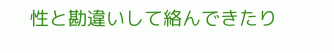性と勘違いして絡んできたり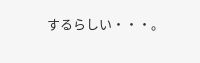するらしい・・・。